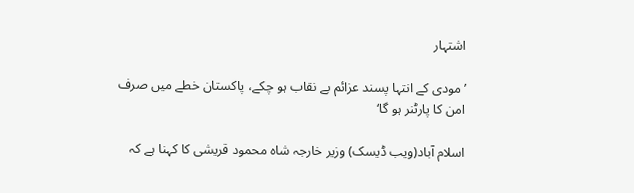اشتہار

’مودی کے انتہا پسند عزائم بے نقاب ہو چکے، پاکستان خطے میں صرف امن کا پارٹنر ہو گا‘

اسلام آباد(ویب ڈیسک) وزیر خارجہ شاہ محمود قریشی کا کہنا ہے کہ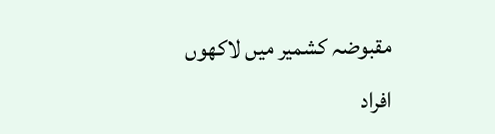مقبوضہ کشمیر میں لاکھوں افراد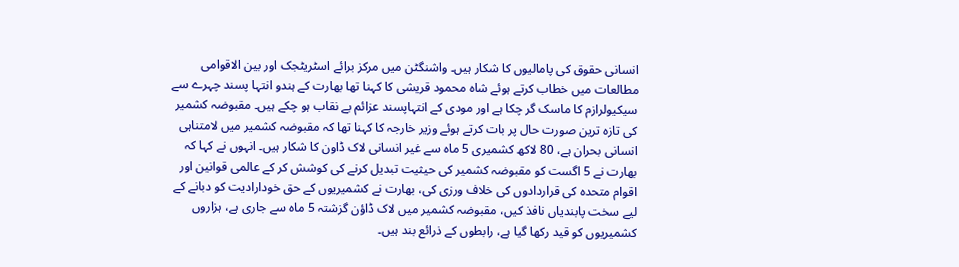انسانی حقوق کی پامالیوں کا شکار ہیں۔ واشنگٹن میں مرکز برائے اسٹریٹجک اور بین الاقوامی مطالعات میں خطاب کرتے ہوئے شاہ محمود قریشی کا کہنا تھا بھارت کے ہندو انتہا پسند چہرے سے سیکیولرازم کا ماسک گر چکا ہے اور مودی کے انتہاپسند عزائم بے نقاب ہو چکے ہیں۔ مقبوضہ کشمیر کی تازہ ترین صورت حال پر بات کرتے ہوئے وزیر خارجہ کا کہنا تھا کہ مقبوضہ کشمیر میں لامتناہی انسانی بحران ہے، 80 لاکھ کشمیری 5 ماہ سے غیر انسانی لاک ڈاون کا شکار ہیں۔ انہوں نے کہا کہ بھارت نے 5 اگست کو مقبوضہ کشمیر کی حیثیت تبدیل کرنے کی کوشش کر کے عالمی قوانین اور اقوام متحدہ کی قراردادوں کی خلاف ورزی کی، بھارت نے کشمیریوں کے حق خودارادیت کو دبانے کے لیے سخت پابندیاں نافذ کیں، مقبوضہ کشمیر میں لاک ڈاؤن گزشتہ 5 ماہ سے جاری ہے، ہزاروں کشمیریوں کو قید رکھا گیا ہے، رابطوں کے ذرائع بند ہیں۔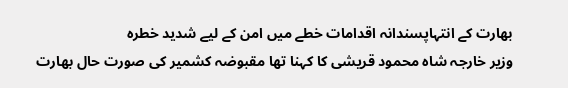بھارت کے انتہاپسندانہ اقدامات خطے میں امن کے لیے شدید خطرہ
وزیر خارجہ شاہ محمود قریشی کا کہنا تھا مقبوضہ کشمیر کی صورت حال بھارت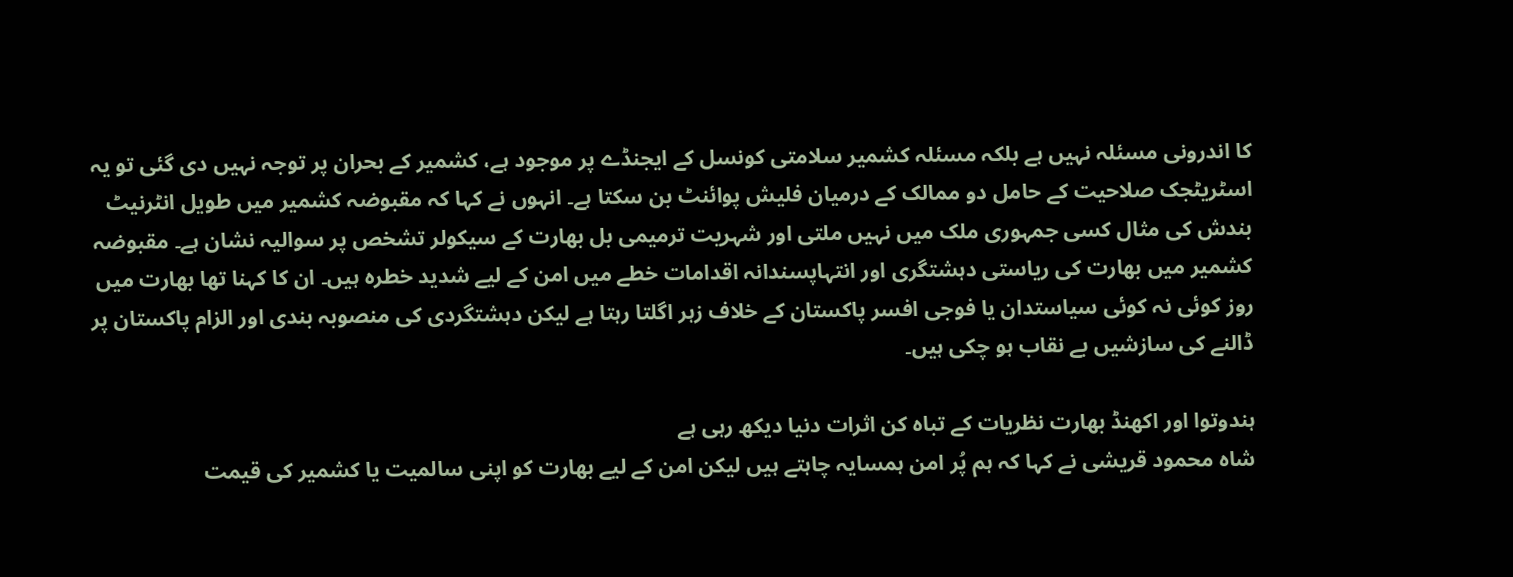کا اندرونی مسئلہ نہیں ہے بلکہ مسئلہ کشمیر سلامتی کونسل کے ایجنڈے پر موجود ہے، کشمیر کے بحران پر توجہ نہیں دی گئی تو یہ اسٹریٹجک صلاحیت کے حامل دو ممالک کے درمیان فلیش پوائنٹ بن سکتا ہے۔ انہوں نے کہا کہ مقبوضہ کشمیر میں طویل انٹرنیٹ بندش کی مثال کسی جمہوری ملک میں نہیں ملتی اور شہریت ترمیمی بل بھارت کے سیکولر تشخص پر سوالیہ نشان ہے۔ مقبوضہ کشمیر میں بھارت کی ریاستی دہشتگری اور انتہاپسندانہ اقدامات خطے میں امن کے لیے شدید خطرہ ہیں۔ ان کا کہنا تھا بھارت میں روز کوئی نہ کوئی سیاستدان یا فوجی افسر پاکستان کے خلاف زہر اگلتا رہتا ہے لیکن دہشتگردی کی منصوبہ بندی اور الزام پاکستان پر ڈالنے کی سازشیں بے نقاب ہو چکی ہیں۔

ہندوتوا اور اکھنڈ بھارت نظریات کے تباہ کن اثرات دنیا دیکھ رہی ہے
شاہ محمود قریشی نے کہا کہ ہم پُر امن ہمسایہ چاہتے ہیں لیکن امن کے لیے بھارت کو اپنی سالمیت یا کشمیر کی قیمت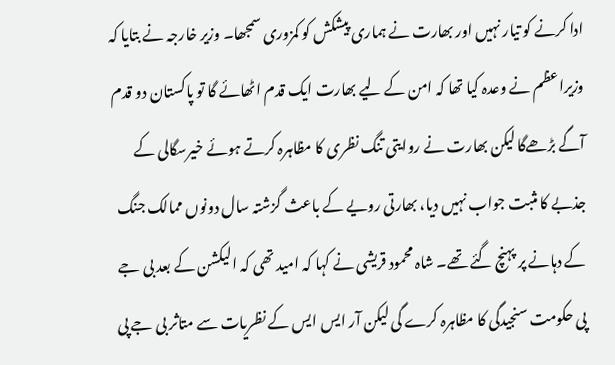ادا کرنے کو تیار نہیں اور بھارت نے ہماری پیشکش کو کمزوری سمجھا۔ وزیر خارجہ نے بتایا کہ وزیراعظم نے وعدہ کیا تھا کہ امن کے لیے بھارت ایک قدم اٹھائے گا تو پاکستان دو قدم آگے بڑھےگا لیکن بھارت نے روایتی تنگ نظری کا مظاہرہ کرتے ہوئے خیرسگالی کے جذبے کا مثبت جواب نہیں دیا، بھارتی رویے کے باعث گزشتہ سال دونوں ممالک جنگ کے دہانے پر پہنچ گئے تھے۔ شاہ محمود قریشی نے کہا کہ امید تھی کہ الیکشن کے بعد بی جے پی حکومت سنجیدگی کا مظاہرہ کرے گی لیکن آر ایس ایس کے نظریات سے متاثر بی جے پی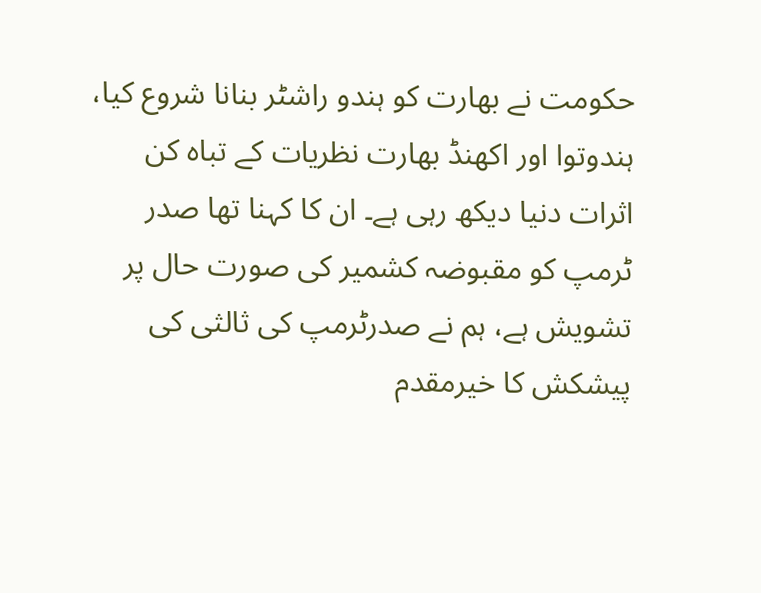حکومت نے بھارت کو ہندو راشٹر بنانا شروع کیا، ہندوتوا اور اکھنڈ بھارت نظریات کے تباہ کن اثرات دنیا دیکھ رہی ہے۔ ان کا کہنا تھا صدر ٹرمپ کو مقبوضہ کشمیر کی صورت حال پر تشویش ہے، ہم نے صدرٹرمپ کی ثالثی کی پیشکش کا خیرمقدم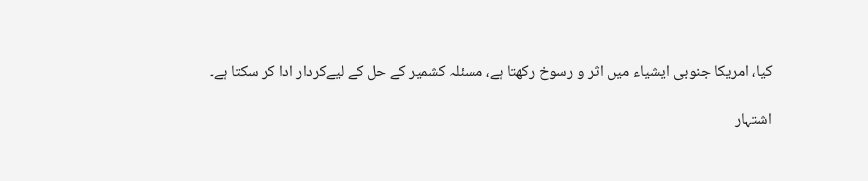کیا، امریکا جنوبی ایشیاء میں اثر و رسوخ رکھتا ہے، مسئلہ کشمیر کے حل کے لیےکردار ادا کر سکتا ہے۔

اشتہار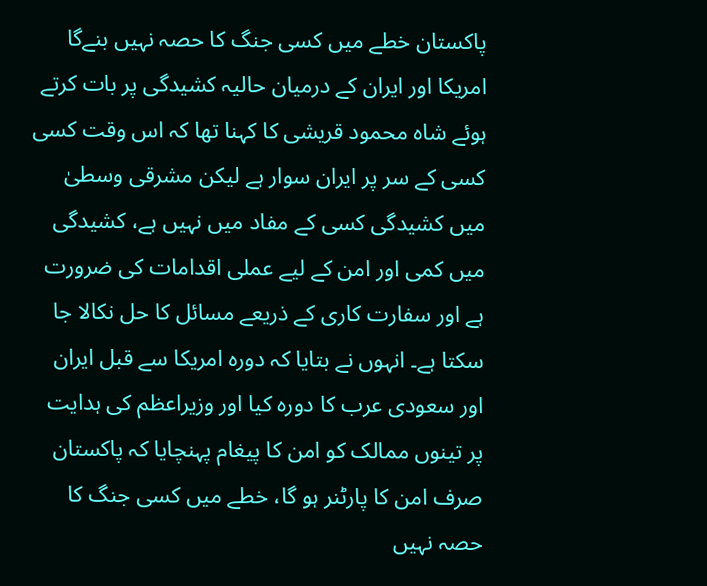پاکستان خطے میں کسی جنگ کا حصہ نہیں بنےگا
امریکا اور ایران کے درمیان حالیہ کشیدگی پر بات کرتے ہوئے شاہ محمود قریشی کا کہنا تھا کہ اس وقت کسی کسی کے سر پر ایران سوار ہے لیکن مشرقی وسطیٰ میں کشیدگی کسی کے مفاد میں نہیں ہے، کشیدگی میں کمی اور امن کے لیے عملی اقدامات کی ضرورت ہے اور سفارت کاری کے ذریعے مسائل کا حل نکالا جا سکتا ہے۔ انہوں نے بتایا کہ دورہ امریکا سے قبل ایران اور سعودی عرب کا دورہ کیا اور وزیراعظم کی ہدایت پر تینوں ممالک کو امن کا پیغام پہنچایا کہ پاکستان صرف امن کا پارٹنر ہو گا، خطے میں کسی جنگ کا حصہ نہیں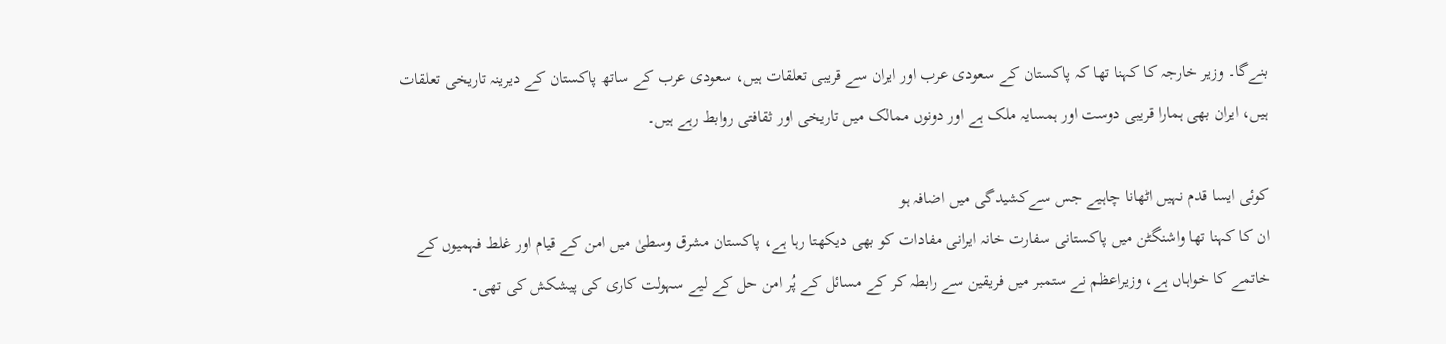بنےگا۔ وزیر خارجہ کا کہنا تھا کہ پاکستان کے سعودی عرب اور ایران سے قریبی تعلقات ہیں، سعودی عرب کے ساتھ پاکستان کے دیرینہ تاریخی تعلقات ہیں، ایران بھی ہمارا قریبی دوست اور ہمسایہ ملک ہے اور دونوں ممالک میں تاریخی اور ثقافتی روابط رہے ہیں۔

کوئی ایسا قدم نہیں اٹھانا چاہیے جس سےکشیدگی میں اضافہ ہو
ان کا کہنا تھا واشنگٹن میں پاکستانی سفارت خانہ ایرانی مفادات کو بھی دیکھتا رہا ہے، پاکستان مشرق وسطیٰ میں امن کے قیام اور غلط فہمیوں کے خاتمے کا خواہاں ہے، وزیراعظم نے ستمبر میں فریقین سے رابطہ کر کے مسائل کے پُر امن حل کے لیے سہولت کاری کی پیشکش کی تھی۔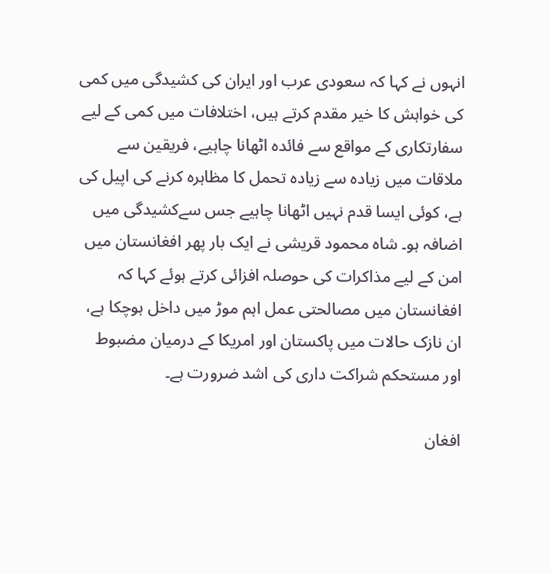انہوں نے کہا کہ سعودی عرب اور ایران کی کشیدگی میں کمی کی خواہش کا خیر مقدم کرتے ہیں، اختلافات میں کمی کے لیے سفارتکاری کے مواقع سے فائدہ اٹھانا چاہیے، فریقین سے ملاقات میں زیادہ سے زیادہ تحمل کا مظاہرہ کرنے کی اپیل کی ہے، کوئی ایسا قدم نہیں اٹھانا چاہیے جس سےکشیدگی میں اضافہ ہو۔ شاہ محمود قریشی نے ایک بار پھر افغانستان میں امن کے لیے مذاکرات کی حوصلہ افزائی کرتے ہوئے کہا کہ افغانستان میں مصالحتی عمل اہم موڑ میں داخل ہوچکا ہے، ان نازک حالات میں پاکستان اور امریکا کے درمیان مضبوط اور مستحکم شراکت داری کی اشد ضرورت ہے۔

افغان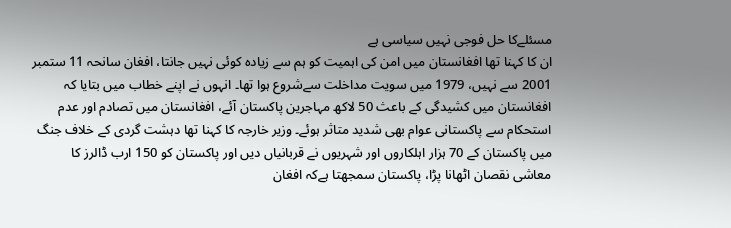مسئلےکا حل فوجی نہیں سیاسی ہے
ان کا کہنا تھا افغانستان میں امن کی اہمیت کو ہم سے زیادہ کوئی نہیں جانتا، افغان سانحہ 11 ستمبر 2001 سے نہیں، 1979 میں سویت مداخلت سےشروع ہوا تھا۔ انہوں نے اپنے خطاب میں بتایا کہ افغانستان میں کشیدگی کے باعث 50 لاکھ مہاجرین پاکستان آئے، افغانستان میں تصادم اور عدم استحکام سے پاکستانی عوام بھی شدید متاثر ہوئے۔ وزیر خارجہ کا کہنا تھا دہشت گردی کے خلاف جنگ میں پاکستان کے 70 ہزار اہلکاروں اور شہریوں نے قربانیاں دیں اور پاکستان کو 150 ارب ڈالرز کا معاشی نقصان اٹھانا پڑا، پاکستان سمجھتا ہےکہ افغان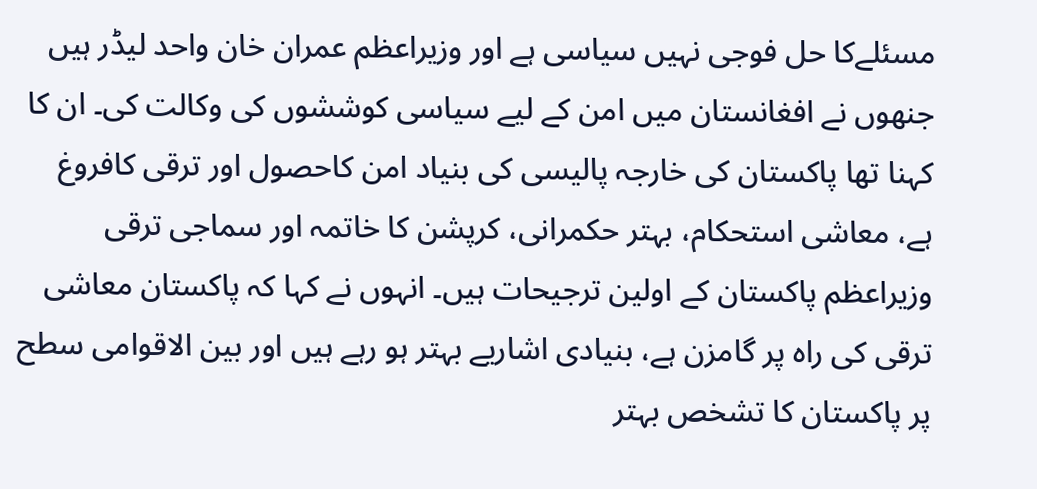مسئلےکا حل فوجی نہیں سیاسی ہے اور وزیراعظم عمران خان واحد لیڈر ہیں جنھوں نے افغانستان میں امن کے لیے سیاسی کوششوں کی وکالت کی۔ ان کا کہنا تھا پاکستان کی خارجہ پالیسی کی بنیاد امن کاحصول اور ترقی کافروغ ہے، معاشی استحکام، بہتر حکمرانی، کرپشن کا خاتمہ اور سماجی ترقی وزیراعظم پاکستان کے اولین ترجیحات ہیں۔ انہوں نے کہا کہ پاکستان معاشی ترقی کی راہ پر گامزن ہے، بنیادی اشاریے بہتر ہو رہے ہیں اور بین الاقوامی سطح پر پاکستان کا تشخص بہتر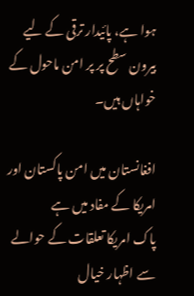ہوا ہے، پائیدار ترقی کے لیے بیرون سطح پر پر امن ماحول کے خواہاں ہیں۔

افغانستان میں امن پاکستان اور امریکا کے مفاد میں ہے
پاک امریکا تعلقات کے حوالے سے اظہار خیال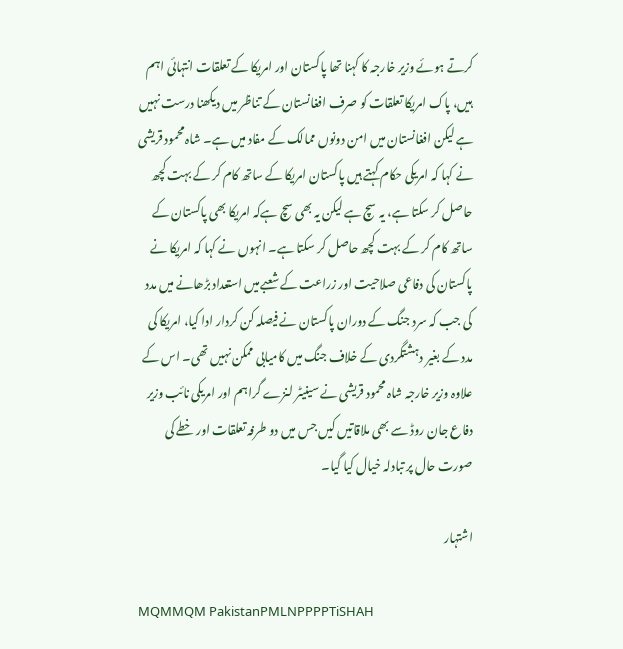کرتے ہوئے وزیر خارجہ کا کہنا تھا پاکستان اور امریکا کے تعلقات انتہائی اہم ہیں، پاک امریکا تعلقات کو صرف افغانستان کے تناظر میں دیکھنا درست نہیں ہے لیکن افغانستان میں امن دونوں ممالک کے مفاد میں ہے۔ شاہ محمود قریشی نے کہا کہ امریکی حکام کہتے ہیں پاکستان امریکا کے ساتھ کام کر کے بہت کچھ حاصل کر سکتا ہے، یہ سچ ہے لیکن یہ بھی سچ ہےکہ امریکا بھی پاکستان کے ساتھ کام کر کے بہت کچھ حاصل کر سکتا ہے۔ انہوں نے کہا کہ امریکا نے پاکستان کی دفاعی صلاحیت اور زراعت کے شعبےمیں استعداد بڑھانے میں مدد کی جب کہ سرد جنگ کے دوران پاکستان نے فیصلہ کن کردار ادا کیا، امریکا کی مدد کے بغیر دہشتگردی کے خلاف جنگ میں کامیابی ممکن نہیں تھی۔ اس کے علاوہ وزیر خارجہ شاہ محمود قریشی نے سینیٹر لنزے گراہم اور امریکی نائب وزیر دفاع جان روڈ سے بھی ملاقاتیں کیں جس میں دو طرفہ تعلقات اور خطے کی صورت حال پر تبادلہ خیال کیا گیا۔

اشتہار

MQMMQM PakistanPMLNPPPPTiSHAH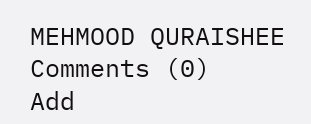MEHMOOD QURAISHEE
Comments (0)
Add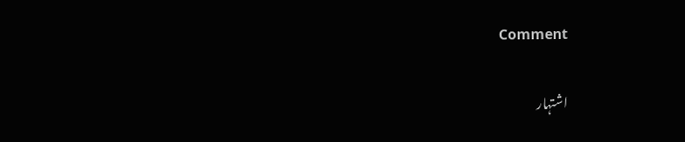Comment

اشتہار